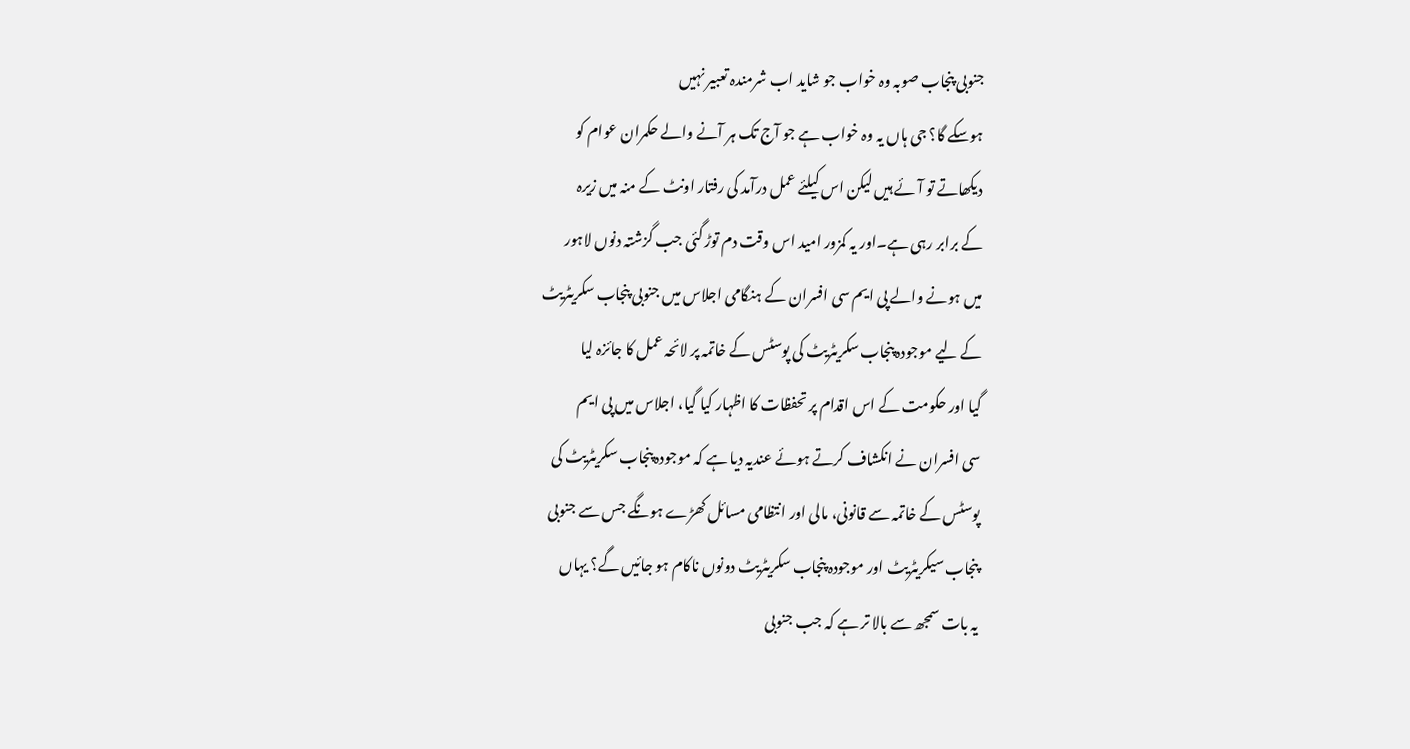جنوبی پنجاب صوبہ وہ خواب جو شاید اب شرمندہ تعبیر نہیں
ہوسکے گا؟ جی ہاں یہ وہ خواب ہے جو آج تک ہر آنے والے حکمران عوام کو
دیکھاتے تو آئے ہیں لیکن اس کیلئے عمل درآمد کی رفتار اونٹ کے منہ میں زیرہ
کے برابر رہی ہے۔اور یہ کمزور امید اس وقت دم توڑ گئی جب گزشتہ دنوں لاہور
میں ہونے والے پی ایم سی افسران کے ہنگامی اجلاس میں جنوبی پنجاب سکریٹریٹ
کے لیے موجودہ پنجاب سکریٹریٹ کی پوسٹس کے خاتمہ پر لائحہ عمل کا جائزہ لیا
گیا اور حکومت کے اس اقدام پر تحفظات کا اظہار کیا گیا، اجلاس میں پی ایم
سی افسران نے انکشاف کرتے ہوئے عندیہ دیا ہے کہ موجودہ پنجاب سکریٹریٹ کی
پوسٹس کے خاتمہ سے قانونی، مالی اور انتظامی مسائل کھڑے ہونگے جس سے جنوبی
پنجاب سیکریٹریٹ اور موجودہ پنجاب سکریٹریٹ دونوں ناکام ہو جائیں گے؟ یہاں
یہ بات سمجھ سے بالا تر ہے کہ جب جنوبی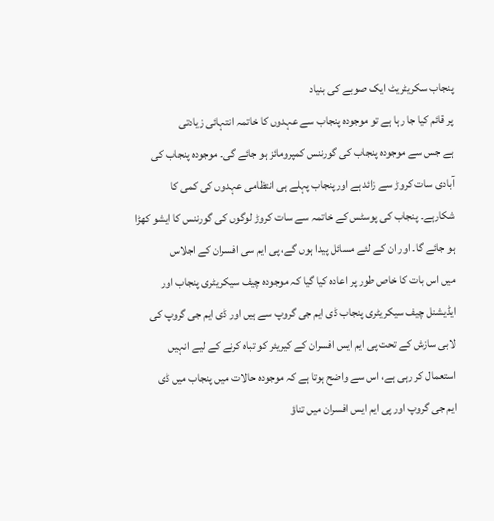پنجاب سکریٹریٹ ایک صوبے کی بنیاد
پر قائم کیا جا رہا ہے تو موجودہ پنجاب سے عہدوں کا خاتمہ انتہائی زیادتی
ہے جس سے موجودہ پنجاب کی گورننس کمپرومائز ہو جائے گی۔ موجودہ پنجاب کی
آبادی سات کروڑ سے زائد ہے اورپنجاب پہلے ہی انتظامی عہدوں کی کمی کا
شکارہے۔ پنجاب کی پوسٹس کے خاتمہ سے سات کروڑ لوگوں کی گورننس کا ایشو کھڑا
ہو جائے گا۔ اور ان کے لئے مسائل پیدا ہوں گے، پی ایم سی افسران کے اجلاس
میں اس بات کا خاص طور پر اعادہ کیا گیا کہ موجودہ چیف سیکریٹری پنجاب اور
ایڈیشنل چیف سیکریٹری پنجاب ڈی ایم جی گروپ سے ہیں اور ڈی ایم جی گروپ کی
لابی سازش کے تحت پی ایم ایس افسران کے کیریئر کو تباہ کرنے کے لیے انہیں
استعمال کر رہی ہے، اس سے واضح ہوتا ہے کہ موجودہ حالات میں پنجاب میں ڈی
ایم جی گروپ اور پی ایم ایس افسران میں تناؤ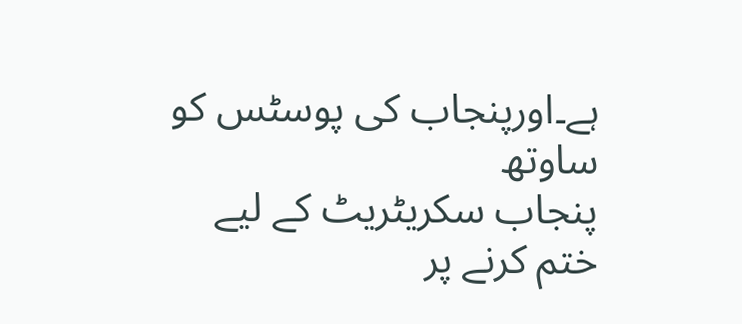ہے۔اورپنجاب کی پوسٹس کو ساوتھ
پنجاب سکریٹریٹ کے لیے ختم کرنے پر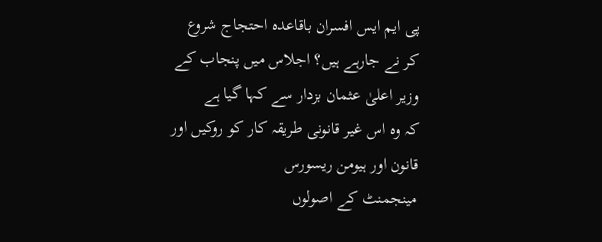پی ایم ایس افسران باقاعدہ احتجاج شروع
کر نے جارہے ہیں؟ اجلاس میں پنجاب کے وزیر اعلیٰ عثمان بزدار سے کہا گیا ہے
کہ وہ اس غیر قانونی طریقہ کار کو روکیں اور قانون اور ہیومن ریسورس
مینجمنٹ کے اصولوں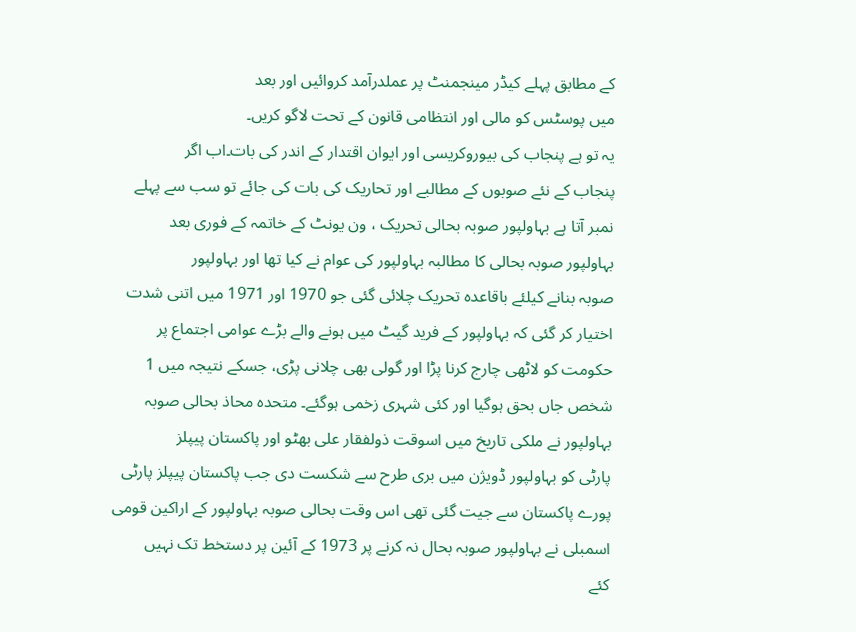کے مطابق پہلے کیڈر مینجمنٹ پر عملدرآمد کروائیں اور بعد
میں پوسٹس کو مالی اور انتظامی قانون کے تحت لاگو کریں۔
یہ تو ہے پنجاب کی بیوروکریسی اور ایوان اقتدار کے اندر کی بات۔اب اگر
پنجاب کے نئے صوبوں کے مطالبے اور تحاریک کی بات کی جائے تو سب سے پہلے
نمبر آتا ہے بہاولپور صوبہ بحالی تحریک ، ون یونٹ کے خاتمہ کے فوری بعد
بہاولپور صوبہ بحالی کا مطالبہ بہاولپور کی عوام نے کیا تھا اور بہاولپور
صوبہ بنانے کیلئے باقاعدہ تحریک چلائی گئی جو 1970 اور 1971 میں اتنی شدت
اختیار کر گئی کہ بہاولپور کے فرید گیٹ میں ہونے والے بڑے عوامی اجتماع پر
حکومت کو لاٹھی چارج کرنا پڑا اور گولی بھی چلانی پڑی، جسکے نتیجہ میں 1
شخص جاں بحق ہوگیا اور کئی شہری زخمی ہوگئے۔ متحدہ محاذ بحالی صوبہ
بہاولپور نے ملکی تاریخ میں اسوقت ذولفقار علی بھٹو اور پاکستان پیپلز
پارٹی کو بہاولپور ڈویژن میں بری طرح سے شکست دی جب پاکستان پیپلز پارٹی
پورے پاکستان سے جیت گئی تھی اس وقت بحالی صوبہ بہاولپور کے اراکین قومی
اسمبلی نے بہاولپور صوبہ بحال نہ کرنے پر 1973 کے آئین پر دستخط تک نہیں
کئے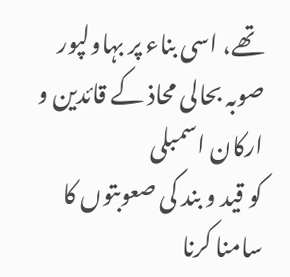تھے، اسی بناء پر بہاولپور صوبہ بحالی محاذ کے قائدین و ارکان اسمبلی
کو قید و بند کی صعوبتوں کا سامنا کرنا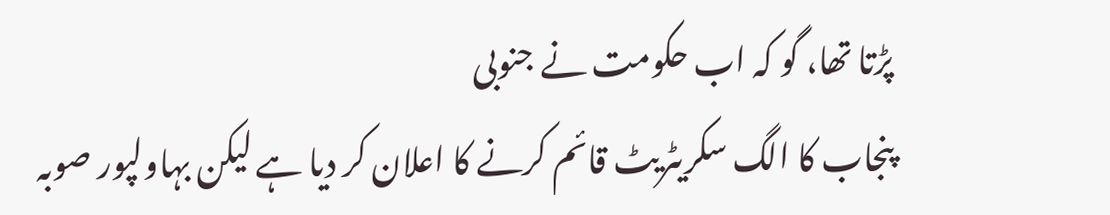پڑتا تھا، گو کہ اب حکومت نے جنوبی
پنجاب کا الگ سکریٹریٹ قائم کرنے کا اعلان کر دیا ہے لیکن بہاولپور صوبہ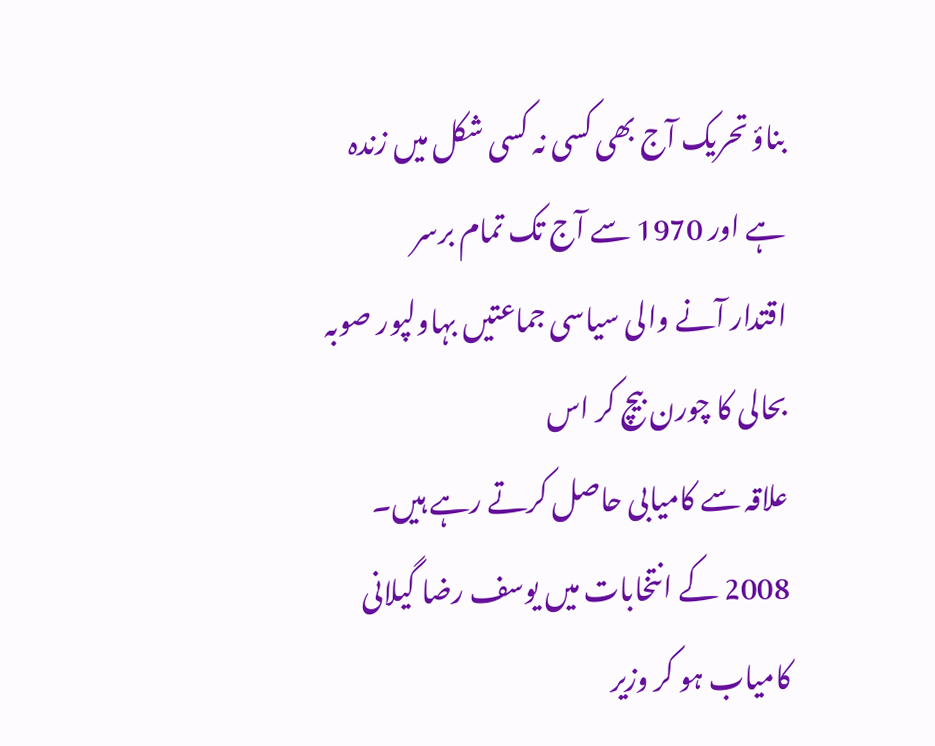بناؤ تحریک آج بھی کسی نہ کسی شکل میں زندہ ہے اور 1970 سے آج تک تمام برسر
اقتدار آنے والی سیاسی جماعتیں بہاولپور صوبہ بحالی کا چورن بیچ کر اس
علاقہ سے کامیابی حاصل کرتے رہے ہیں۔ 2008 کے انتخابات میں یوسف رضا گیلانی
کامیاب ہو کر وزیر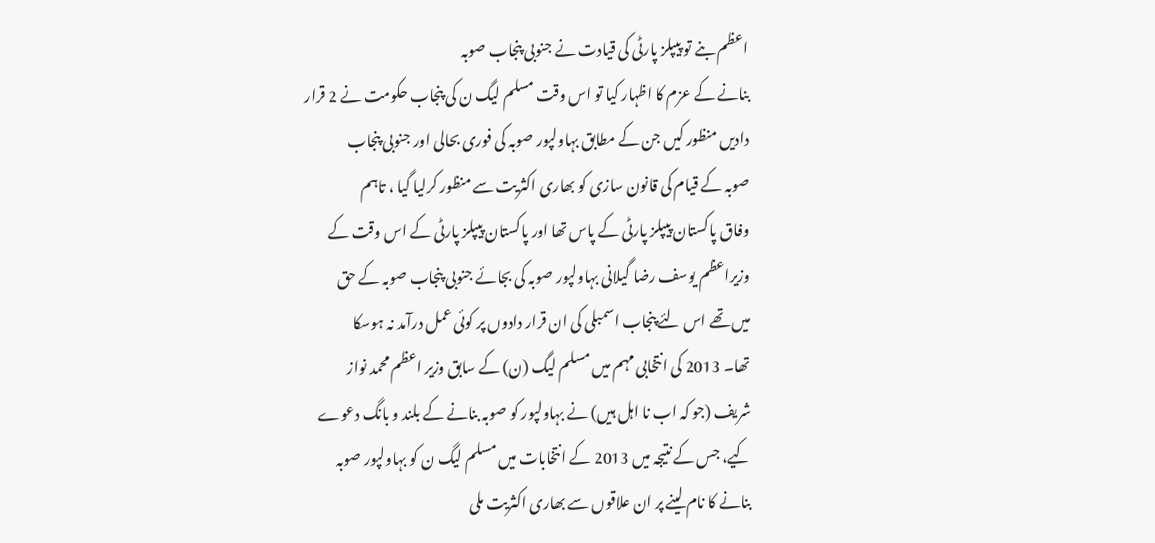اعظم بنے تو پیپلز پارٹی کی قیادت نے جنوبی پنجاب صوبہ
بنانے کے عزم کا اظہار کیا تو اس وقت مسلم لیگ ن کی پنجاب حکومت نے 2 قرار
دادیں منظور کیں جن کے مطابق بہاولپور صوبہ کی فوری بحالی اور جنوبی پنجاب
صوبہ کے قیام کی قانون سازی کو بھاری اکثریت سے منظور کرلیا گیا ، تاہم
وفاق پاکستان پیپلز پارٹی کے پاس تھا اور پاکستان پیپلز پارٹی کے اس وقت کے
وزیراعظم یوسف رضا گیلانی بہاولپور صوبہ کی بجائے جنوبی پنجاب صوبہ کے حق
میں تھے اس لئے پنجاب اسمبلی کی ان قرار دادوں پر کوئی عمل درآمد نہ ہوسکا
تھا۔ 2013 کی انتخابی مہم میں مسلم لیگ (ن) کے سابق وزیر اعظم محمد نواز
شریف (جو کہ اب نا اہل ہیں) نے بہاولپور کو صوبہ بنانے کے بلند و بانگ دعوے
کیے، جس کے نتیجہ میں 2013 کے انتخابات میں مسلم لیگ ن کو بہاولپور صوبہ
بنانے کا نام لینے پر ان علاقوں سے بھاری اکثریت ملی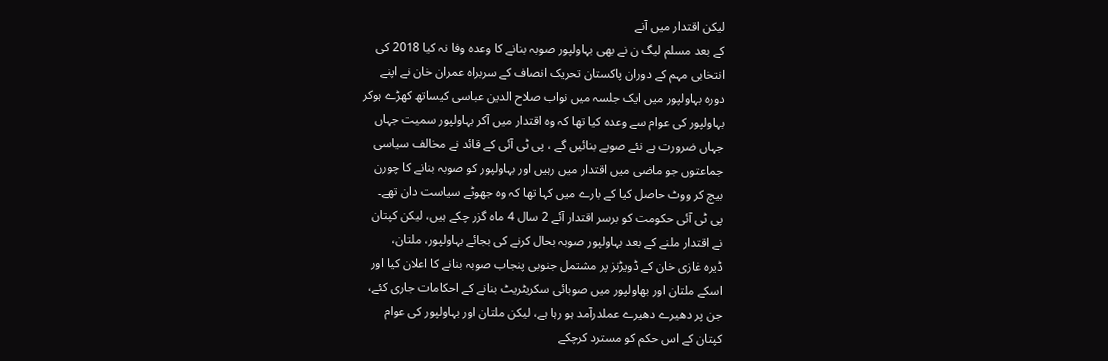لیکن اقتدار میں آنے
کے بعد مسلم لیگ ن نے بھی بہاولپور صوبہ بنانے کا وعدہ وفا نہ کیا 2018 کی
انتخابی مہم کے دوران پاکستان تحریک انصاف کے سربراہ عمران خان نے اپنے
دورہ بہاولپور میں ایک جلسہ میں نواب صلاح الدین عباسی کیساتھ کھڑے ہوکر
بہاولپور کی عوام سے وعدہ کیا تھا کہ وہ اقتدار میں آکر بہاولپور سمیت جہاں
جہاں ضرورت ہے نئے صوبے بنائیں گے ، پی ٹی آئی کے قائد نے مخالف سیاسی
جماعتوں جو ماضی میں اقتدار میں رہیں اور بہاولپور کو صوبہ بنانے کا چورن
بیچ کر ووٹ حاصل کیا کے بارے میں کہا تھا کہ وہ جھوٹے سیاست دان تھے۔
پی ٹی آئی حکومت کو برسر اقتدار آئے 2 سال 4 ماہ گزر چکے ہیں، لیکن کپتان
نے اقتدار ملنے کے بعد بہاولپور صوبہ بحال کرنے کی بجائے بہاولپور، ملتان،
ڈیرہ غازی خان کے ڈویڑنز پر مشتمل جنوبی پنجاب صوبہ بنانے کا اعلان کیا اور
اسکے ملتان اور بھاولپور میں صوبائی سکریٹریٹ بنانے کے احکامات جاری کئے،
جن پر دھیرے دھیرے عملدرآمد ہو رہا ہے، لیکن ملتان اور بہاولپور کی عوام
کپتان کے اس حکم کو مسترد کرچکے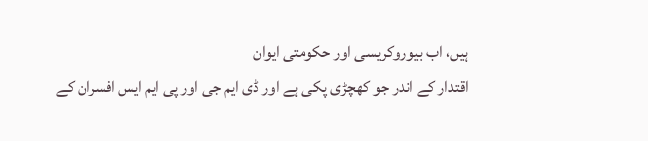ہیں، اب بیوروکریسی اور حکومتی ایوان
اقتدار کے اندر جو کھچڑی پکی ہے اور ڈی ایم جی اور پی ایم ایس افسران کے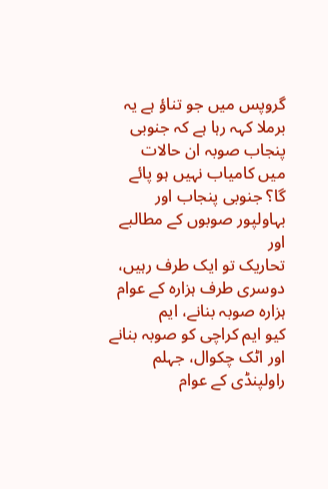گروپس میں جو تناؤ ہے یہ برملا کہہ رہا ہے کہ جنوبی پنجاب صوبہ ان حالات
میں کامیاب نہیں ہو پائے گا؟ جنوبی پنجاب اور بہاولپور صوبوں کے مطالبے اور
تحاریک تو ایک طرف رہیں، دوسری طرف ہزارہ کے عوام ہزارہ صوبہ بنانے، ایم
کیو ایم کراچی کو صوبہ بنانے اور اٹک چکوال، جہلم راولپنڈی کے عوام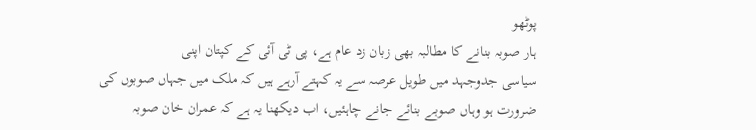پوٹھو
ہار صوبہ بنانے کا مطالبہ بھی زبان زد عام ہے، پی ٹی آئی کے کپتان اپنی
سیاسی جدوجہد میں طویل عرصہ سے یہ کہتے آرہے ہیں کہ ملک میں جہاں صوبوں کی
ضرورت ہو وہاں صوبے بنائے جانے چاہئیں، اب دیکھنا یہ ہے کہ عمران خان صوبہ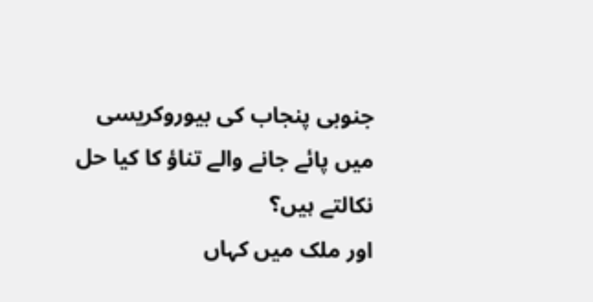جنوبی پنجاب کی بیوروکریسی میں پائے جانے والے تناؤ کا کیا حل نکالتے ہیں؟
اور ملک میں کہاں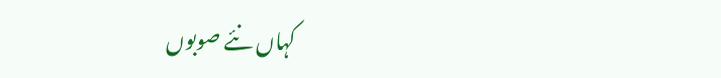کہاں نئے صوبوں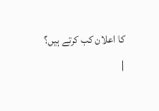کا اعلان کب کرتے ہیں؟
|